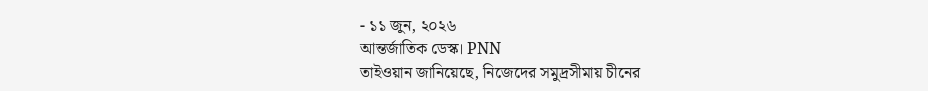- ১১ জুন, ২০২৬
আন্তর্জাতিক ডেস্ক। PNN
তাইওয়ান জানিয়েছে, নিজেদের সমুদ্রসীমায় চীনের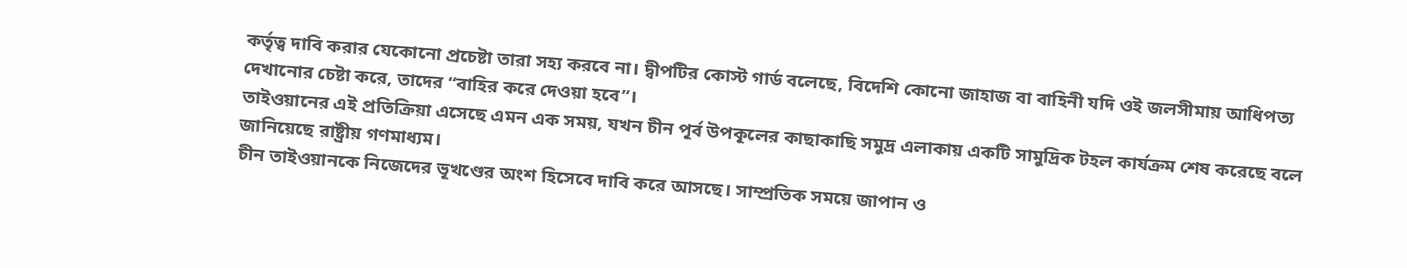কর্তৃত্ব দাবি করার যেকোনো প্রচেষ্টা তারা সহ্য করবে না। দ্বীপটির কোস্ট গার্ড বলেছে, বিদেশি কোনো জাহাজ বা বাহিনী যদি ওই জলসীমায় আধিপত্য দেখানোর চেষ্টা করে, তাদের “বাহির করে দেওয়া হবে”।
তাইওয়ানের এই প্রতিক্রিয়া এসেছে এমন এক সময়, যখন চীন পূর্ব উপকূলের কাছাকাছি সমুদ্র এলাকায় একটি সামুদ্রিক টহল কার্যক্রম শেষ করেছে বলে জানিয়েছে রাষ্ট্রীয় গণমাধ্যম।
চীন তাইওয়ানকে নিজেদের ভূখণ্ডের অংশ হিসেবে দাবি করে আসছে। সাম্প্রতিক সময়ে জাপান ও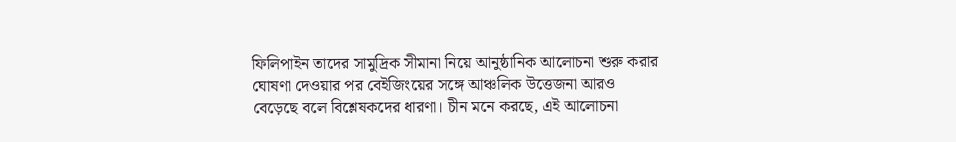ফিলিপাইন তাদের সামুদ্রিক সীমানা নিয়ে আনুষ্ঠানিক আলোচনা শুরু করার ঘোষণা দেওয়ার পর বেইজিংয়ের সঙ্গে আঞ্চলিক উত্তেজনা আরও বেড়েছে বলে বিশ্লেষকদের ধারণা। চীন মনে করছে, এই আলোচনা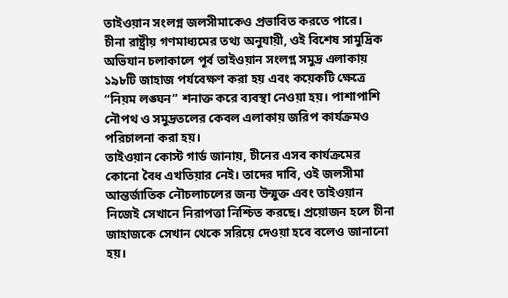তাইওয়ান সংলগ্ন জলসীমাকেও প্রভাবিত করতে পারে।
চীনা রাষ্ট্রীয় গণমাধ্যমের তথ্য অনুযায়ী, ওই বিশেষ সামুদ্রিক অভিযান চলাকালে পূর্ব তাইওয়ান সংলগ্ন সমুদ্র এলাকায় ১৯৮টি জাহাজ পর্যবেক্ষণ করা হয় এবং কয়েকটি ক্ষেত্রে “নিয়ম লঙ্ঘন” শনাক্ত করে ব্যবস্থা নেওয়া হয়। পাশাপাশি নৌপথ ও সমুদ্রতলের কেবল এলাকায় জরিপ কার্যক্রমও পরিচালনা করা হয়।
তাইওয়ান কোস্ট গার্ড জানায়, চীনের এসব কার্যক্রমের কোনো বৈধ এখতিয়ার নেই। তাদের দাবি, ওই জলসীমা আন্তর্জাতিক নৌচলাচলের জন্য উন্মুক্ত এবং তাইওয়ান নিজেই সেখানে নিরাপত্তা নিশ্চিত করছে। প্রয়োজন হলে চীনা জাহাজকে সেখান থেকে সরিয়ে দেওয়া হবে বলেও জানানো হয়।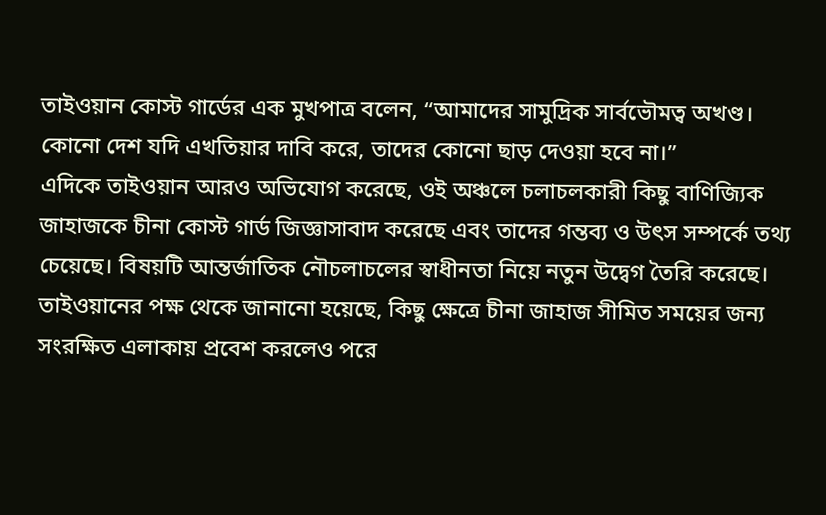তাইওয়ান কোস্ট গার্ডের এক মুখপাত্র বলেন, “আমাদের সামুদ্রিক সার্বভৌমত্ব অখণ্ড। কোনো দেশ যদি এখতিয়ার দাবি করে, তাদের কোনো ছাড় দেওয়া হবে না।”
এদিকে তাইওয়ান আরও অভিযোগ করেছে, ওই অঞ্চলে চলাচলকারী কিছু বাণিজ্যিক জাহাজকে চীনা কোস্ট গার্ড জিজ্ঞাসাবাদ করেছে এবং তাদের গন্তব্য ও উৎস সম্পর্কে তথ্য চেয়েছে। বিষয়টি আন্তর্জাতিক নৌচলাচলের স্বাধীনতা নিয়ে নতুন উদ্বেগ তৈরি করেছে।
তাইওয়ানের পক্ষ থেকে জানানো হয়েছে, কিছু ক্ষেত্রে চীনা জাহাজ সীমিত সময়ের জন্য সংরক্ষিত এলাকায় প্রবেশ করলেও পরে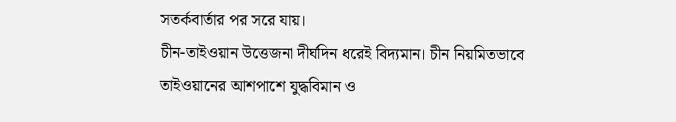সতর্কবার্তার পর সরে যায়।
চীন-তাইওয়ান উত্তেজনা দীর্ঘদিন ধরেই বিদ্যমান। চীন নিয়মিতভাবে তাইওয়ানের আশপাশে যুদ্ধবিমান ও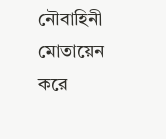নৌবাহিনী মোতায়েন করে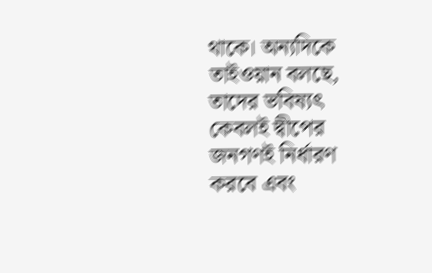থাকে। অন্যদিকে তাইওয়ান বলছে, তাদের ভবিষ্যৎ কেবলই দ্বীপের জনগণই নির্ধারণ করবে এবং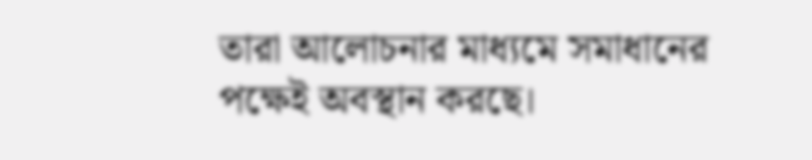তারা আলোচনার মাধ্যমে সমাধানের পক্ষেই অবস্থান করছে।